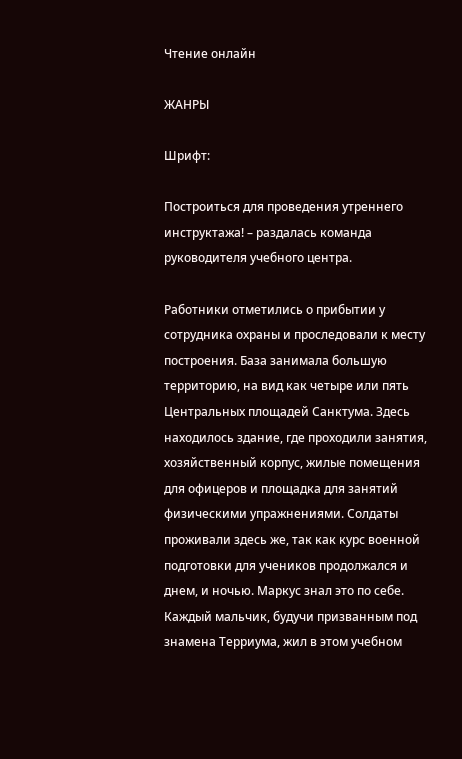Чтение онлайн

ЖАНРЫ

Шрифт:

Построиться для проведения утреннего инструктажа! – раздалась команда руководителя учебного центра.

Работники отметились о прибытии у сотрудника охраны и проследовали к месту построения. База занимала большую территорию, на вид как четыре или пять Центральных площадей Санктума. Здесь находилось здание, где проходили занятия, хозяйственный корпус, жилые помещения для офицеров и площадка для занятий физическими упражнениями. Солдаты проживали здесь же, так как курс военной подготовки для учеников продолжался и днем, и ночью. Маркус знал это по себе. Каждый мальчик, будучи призванным под знамена Терриума, жил в этом учебном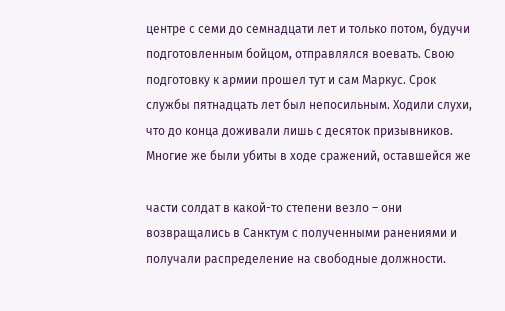центре с семи до семнадцати лет и только потом, будучи подготовленным бойцом, отправлялся воевать. Свою подготовку к армии прошел тут и сам Маркус. Срок службы пятнадцать лет был непосильным. Ходили слухи, что до конца доживали лишь с десяток призывников. Многие же были убиты в ходе сражений, оставшейся же

части солдат в какой-то степени везло – они возвращались в Санктум с полученными ранениями и получали распределение на свободные должности.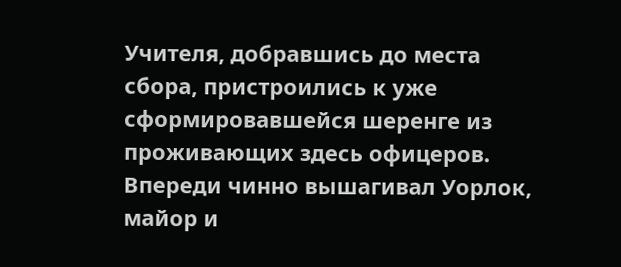Учителя, добравшись до места сбора, пристроились к уже сформировавшейся шеренге из проживающих здесь офицеров. Впереди чинно вышагивал Уорлок, майор и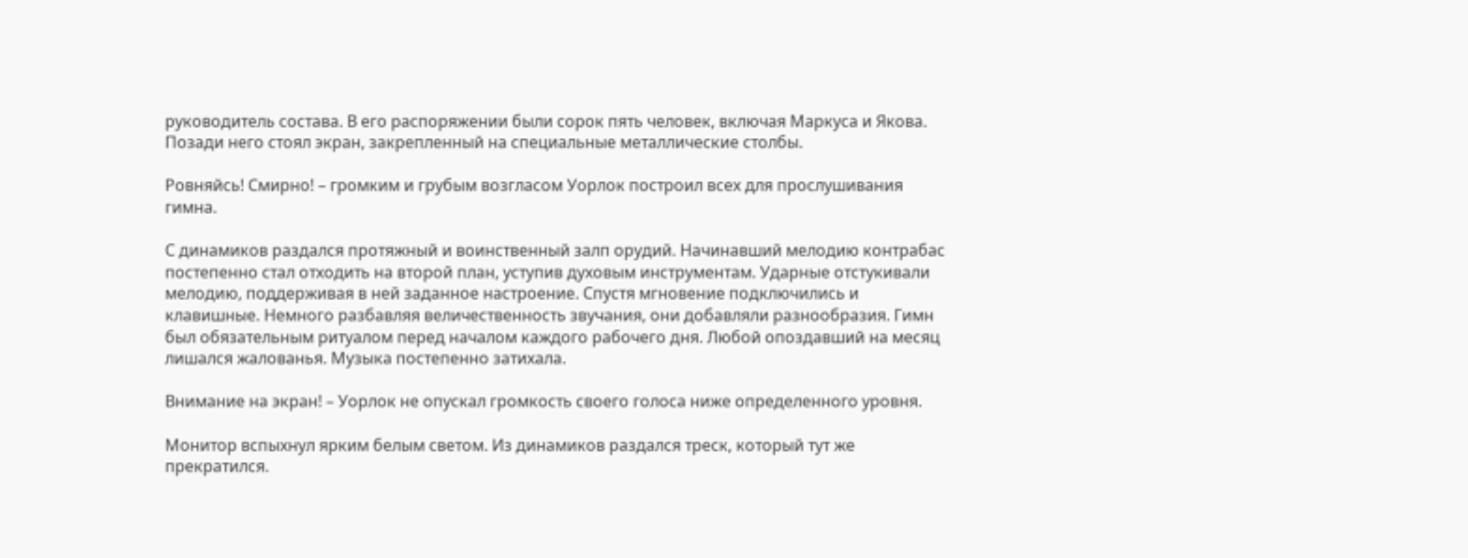руководитель состава. В его распоряжении были сорок пять человек, включая Маркуса и Якова. Позади него стоял экран, закрепленный на специальные металлические столбы.

Ровняйсь! Смирно! – громким и грубым возгласом Уорлок построил всех для прослушивания гимна.

С динамиков раздался протяжный и воинственный залп орудий. Начинавший мелодию контрабас постепенно стал отходить на второй план, уступив духовым инструментам. Ударные отстукивали мелодию, поддерживая в ней заданное настроение. Спустя мгновение подключились и клавишные. Немного разбавляя величественность звучания, они добавляли разнообразия. Гимн был обязательным ритуалом перед началом каждого рабочего дня. Любой опоздавший на месяц лишался жалованья. Музыка постепенно затихала.

Внимание на экран! – Уорлок не опускал громкость своего голоса ниже определенного уровня.

Монитор вспыхнул ярким белым светом. Из динамиков раздался треск, который тут же прекратился.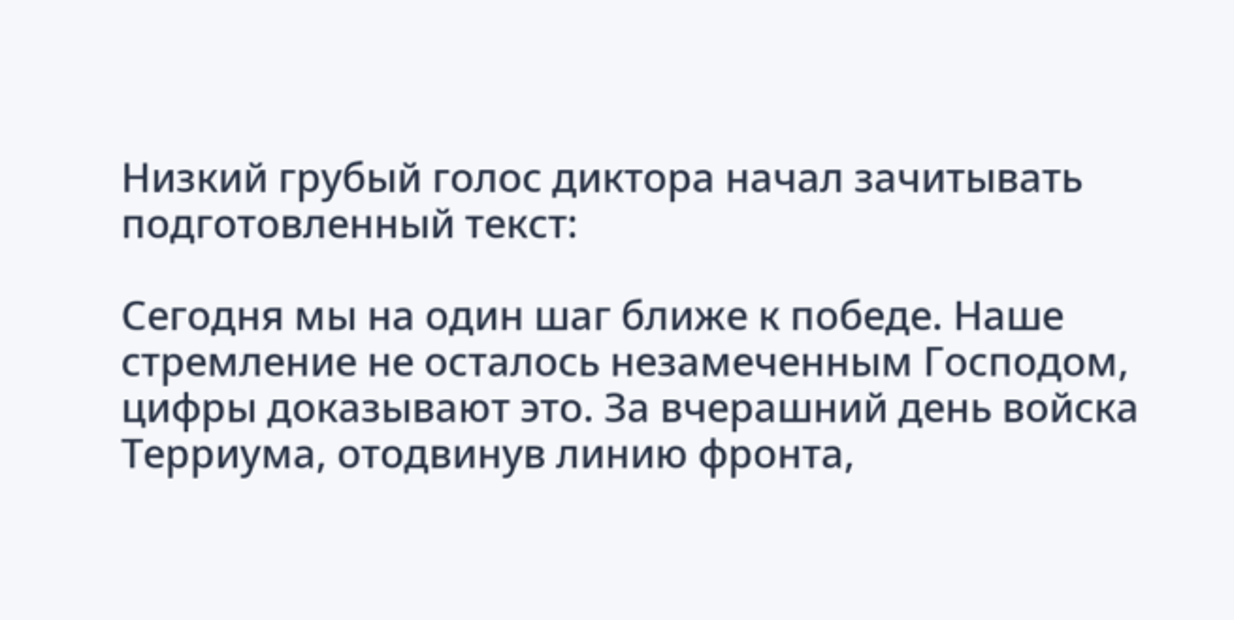Низкий грубый голос диктора начал зачитывать подготовленный текст:

Сегодня мы на один шаг ближе к победе. Наше стремление не осталось незамеченным Господом, цифры доказывают это. За вчерашний день войска Терриума, отодвинув линию фронта,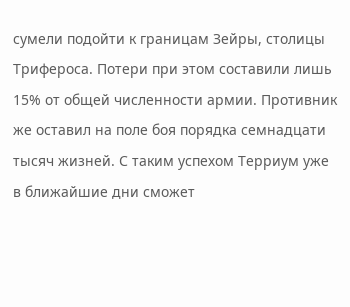сумели подойти к границам Зейры, столицы Трифероса. Потери при этом составили лишь 15% от общей численности армии. Противник же оставил на поле боя порядка семнадцати тысяч жизней. С таким успехом Терриум уже в ближайшие дни сможет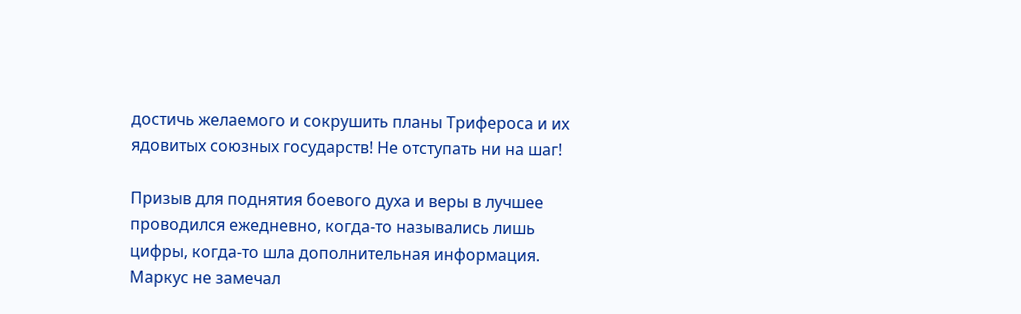достичь желаемого и сокрушить планы Трифероса и их ядовитых союзных государств! Не отступать ни на шаг!

Призыв для поднятия боевого духа и веры в лучшее проводился ежедневно, когда-то назывались лишь цифры, когда-то шла дополнительная информация. Маркус не замечал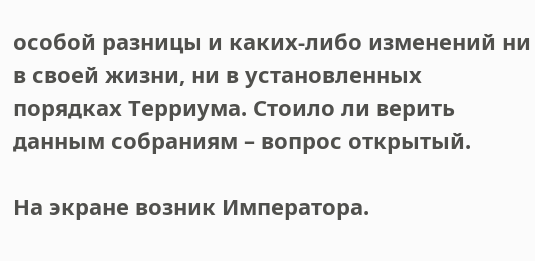особой разницы и каких-либо изменений ни в своей жизни, ни в установленных порядках Терриума. Стоило ли верить данным собраниям – вопрос открытый.

На экране возник Императора.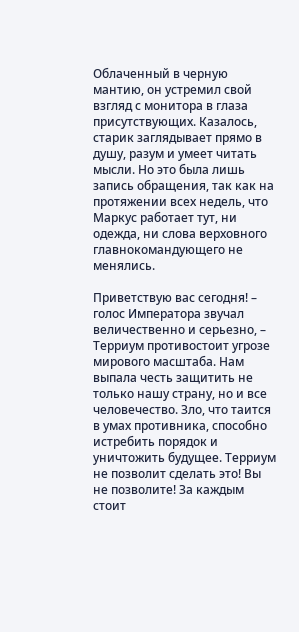Облаченный в черную мантию, он устремил свой взгляд с монитора в глаза присутствующих. Казалось, старик заглядывает прямо в душу, разум и умеет читать мысли. Но это была лишь запись обращения, так как на протяжении всех недель, что Маркус работает тут, ни одежда, ни слова верховного главнокомандующего не менялись.

Приветствую вас сегодня! – голос Императора звучал величественно и серьезно, – Терриум противостоит угрозе мирового масштаба. Нам выпала честь защитить не только нашу страну, но и все человечество. Зло, что таится в умах противника, способно истребить порядок и уничтожить будущее. Терриум не позволит сделать это! Вы не позволите! За каждым стоит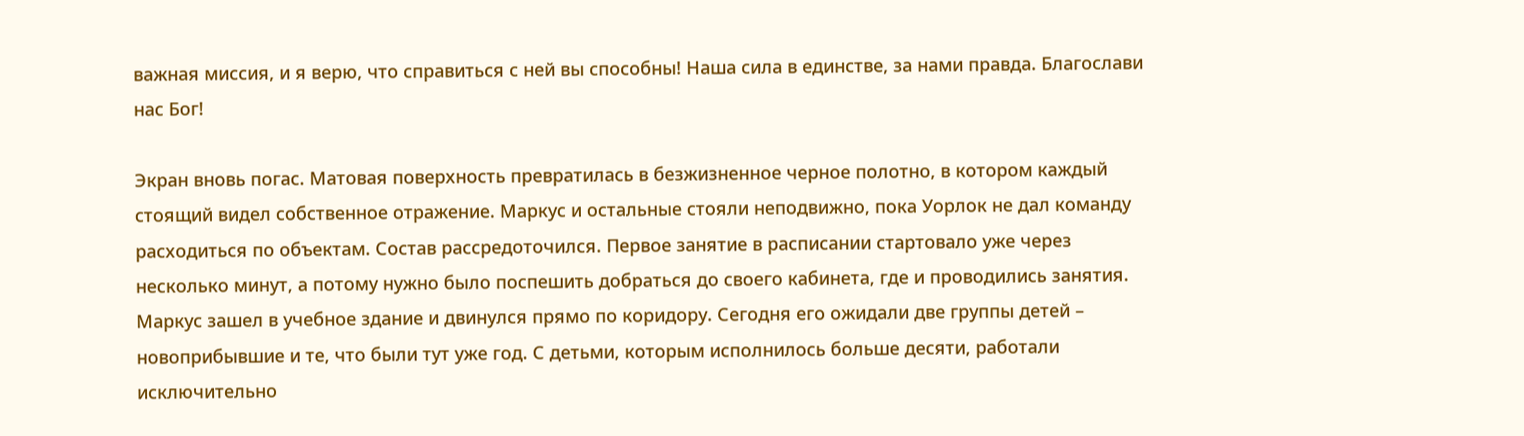важная миссия, и я верю, что справиться с ней вы способны! Наша сила в единстве, за нами правда. Благослави нас Бог!

Экран вновь погас. Матовая поверхность превратилась в безжизненное черное полотно, в котором каждый стоящий видел собственное отражение. Маркус и остальные стояли неподвижно, пока Уорлок не дал команду расходиться по объектам. Состав рассредоточился. Первое занятие в расписании стартовало уже через несколько минут, а потому нужно было поспешить добраться до своего кабинета, где и проводились занятия. Маркус зашел в учебное здание и двинулся прямо по коридору. Сегодня его ожидали две группы детей – новоприбывшие и те, что были тут уже год. С детьми, которым исполнилось больше десяти, работали исключительно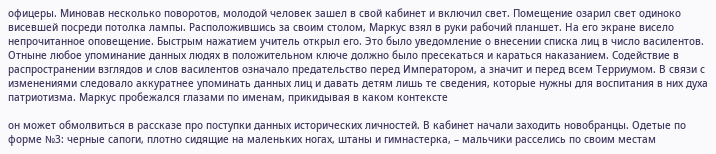офицеры. Миновав несколько поворотов, молодой человек зашел в свой кабинет и включил свет. Помещение озарил свет одиноко висевшей посреди потолка лампы. Расположившись за своим столом, Маркус взял в руки рабочий планшет. На его экране висело непрочитанное оповещение. Быстрым нажатием учитель открыл его. Это было уведомление о внесении списка лиц в число василентов. Отныне любое упоминание данных людях в положительном ключе должно было пресекаться и караться наказанием. Содействие в распространении взглядов и слов василентов означало предательство перед Императором, а значит и перед всем Терриумом. В связи с изменениями следовало аккуратнее упоминать данных лиц и давать детям лишь те сведения, которые нужны для воспитания в них духа патриотизма. Маркус пробежался глазами по именам, прикидывая в каком контексте

он может обмолвиться в рассказе про поступки данных исторических личностей. В кабинет начали заходить новобранцы. Одетые по форме №3: черные сапоги, плотно сидящие на маленьких ногах, штаны и гимнастерка, – мальчики расселись по своим местам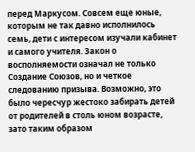перед Маркусом. Совсем еще юные, которым не так давно исполнилось семь, дети с интересом изучали кабинет и самого учителя. Закон о восполняемости означал не только Создание Союзов, но и четкое следованию призыва. Возможно, это было чересчур жестоко забирать детей от родителей в столь юном возрасте, зато таким образом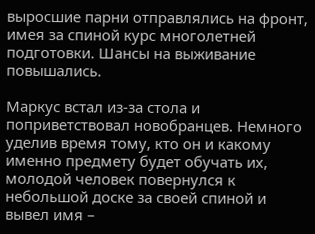выросшие парни отправлялись на фронт, имея за спиной курс многолетней подготовки. Шансы на выживание повышались.

Маркус встал из-за стола и поприветствовал новобранцев. Немного уделив время тому, кто он и какому именно предмету будет обучать их, молодой человек повернулся к небольшой доске за своей спиной и вывел имя –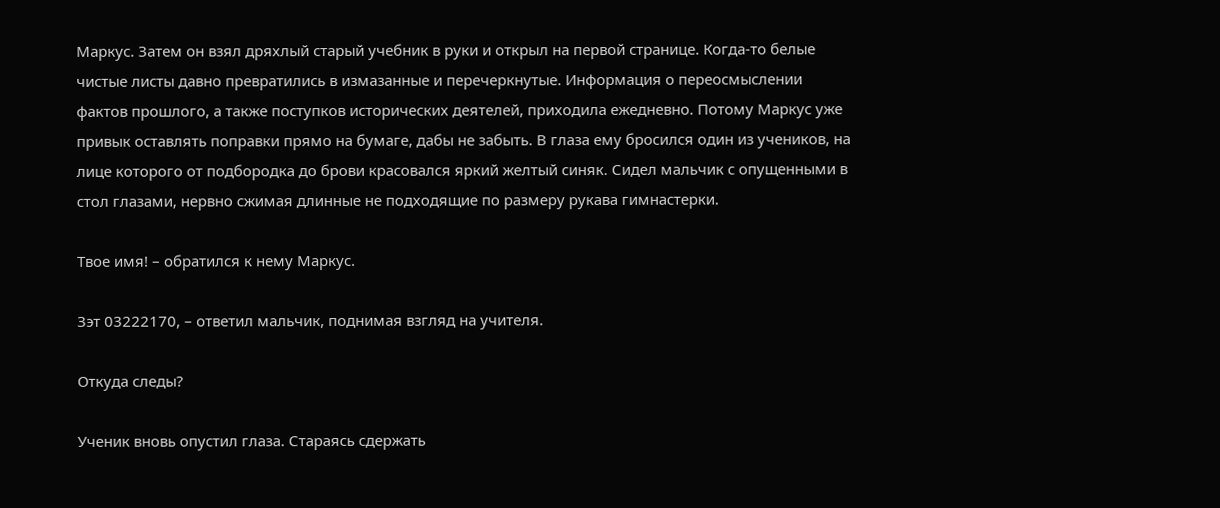Маркус. Затем он взял дряхлый старый учебник в руки и открыл на первой странице. Когда-то белые чистые листы давно превратились в измазанные и перечеркнутые. Информация о переосмыслении фактов прошлого, а также поступков исторических деятелей, приходила ежедневно. Потому Маркус уже привык оставлять поправки прямо на бумаге, дабы не забыть. В глаза ему бросился один из учеников, на лице которого от подбородка до брови красовался яркий желтый синяк. Сидел мальчик с опущенными в стол глазами, нервно сжимая длинные не подходящие по размеру рукава гимнастерки.

Твое имя! – обратился к нему Маркус.

Зэт 03222170, – ответил мальчик, поднимая взгляд на учителя.

Откуда следы?

Ученик вновь опустил глаза. Стараясь сдержать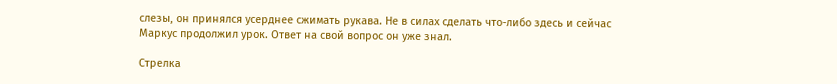слезы, он принялся усерднее сжимать рукава. Не в силах сделать что-либо здесь и сейчас Маркус продолжил урок. Ответ на свой вопрос он уже знал.

Стрелка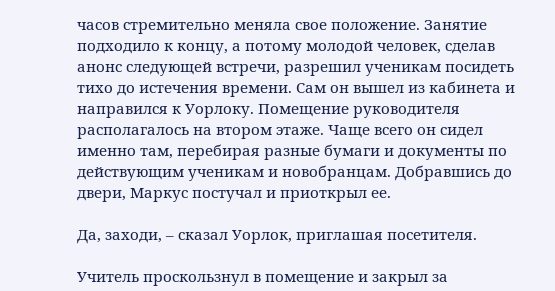часов стремительно меняла свое положение. Занятие подходило к концу, а потому молодой человек, сделав анонс следующей встречи, разрешил ученикам посидеть тихо до истечения времени. Сам он вышел из кабинета и направился к Уорлоку. Помещение руководителя располагалось на втором этаже. Чаще всего он сидел именно там, перебирая разные бумаги и документы по действующим ученикам и новобранцам. Добравшись до двери, Маркус постучал и приоткрыл ее.

Да, заходи, – сказал Уорлок, приглашая посетителя.

Учитель проскользнул в помещение и закрыл за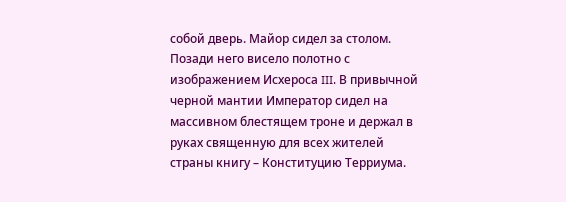собой дверь. Майор сидел за столом. Позади него висело полотно с изображением Исхероса III. В привычной черной мантии Император сидел на массивном блестящем троне и держал в руках священную для всех жителей страны книгу – Конституцию Терриума.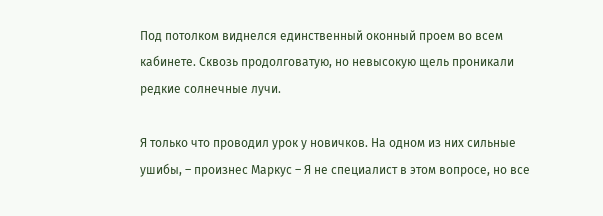Под потолком виднелся единственный оконный проем во всем кабинете. Сквозь продолговатую, но невысокую щель проникали редкие солнечные лучи.

Я только что проводил урок у новичков. На одном из них сильные ушибы, – произнес Маркус – Я не специалист в этом вопросе, но все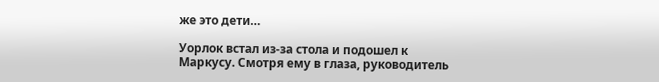же это дети…

Уорлок встал из-за стола и подошел к Маркусу. Смотря ему в глаза, руководитель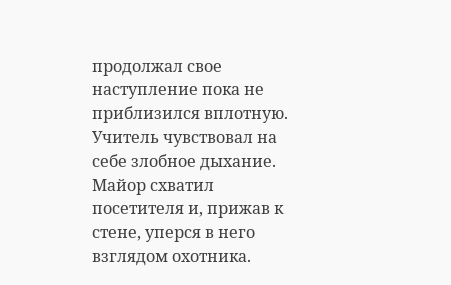продолжал свое наступление пока не приблизился вплотную. Учитель чувствовал на себе злобное дыхание. Майор схватил посетителя и, прижав к стене, уперся в него взглядом охотника.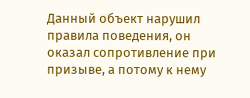Данный объект нарушил правила поведения, он оказал сопротивление при призыве, а потому к нему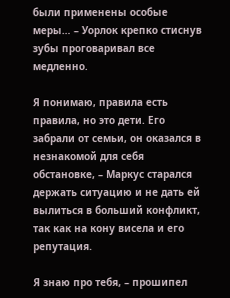были применены особые меры… – Уорлок крепко стиснув зубы проговаривал все медленно.

Я понимаю, правила есть правила, но это дети. Его забрали от семьи, он оказался в незнакомой для себя обстановке, – Маркус старался держать ситуацию и не дать ей вылиться в больший конфликт, так как на кону висела и его репутация.

Я знаю про тебя, – прошипел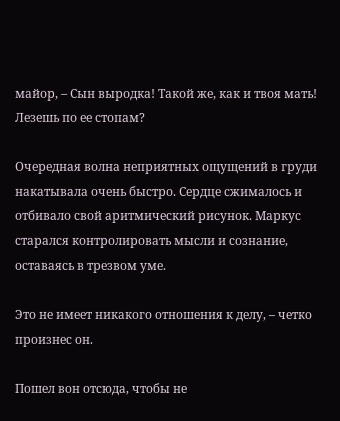майор, – Сын выродка! Такой же, как и твоя мать! Лезешь по ее стопам?

Очередная волна неприятных ощущений в груди накатывала очень быстро. Сердце сжималось и отбивало свой аритмический рисунок. Маркус старался контролировать мысли и сознание, оставаясь в трезвом уме.

Это не имеет никакого отношения к делу, – четко произнес он.

Пошел вон отсюда, чтобы не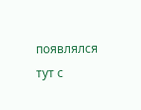появлялся тут с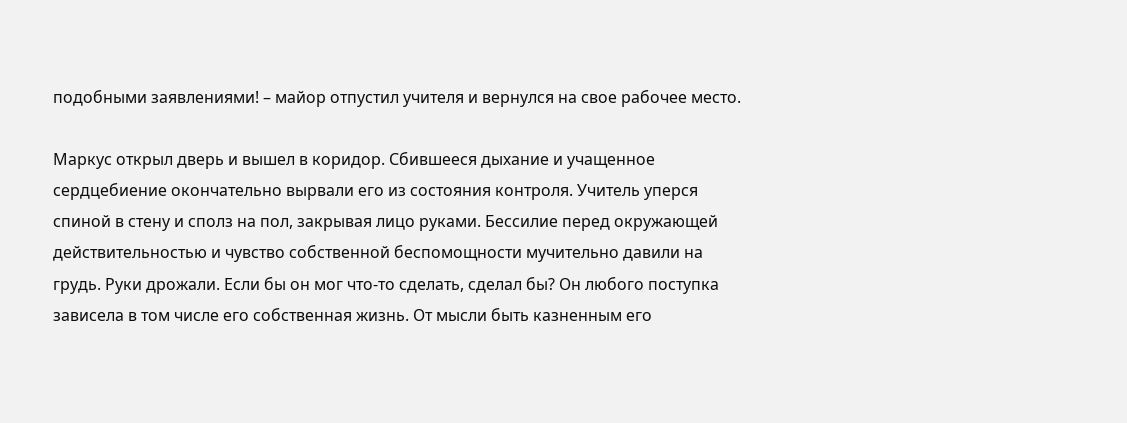подобными заявлениями! – майор отпустил учителя и вернулся на свое рабочее место.

Маркус открыл дверь и вышел в коридор. Сбившееся дыхание и учащенное сердцебиение окончательно вырвали его из состояния контроля. Учитель уперся спиной в стену и сполз на пол, закрывая лицо руками. Бессилие перед окружающей действительностью и чувство собственной беспомощности мучительно давили на грудь. Руки дрожали. Если бы он мог что-то сделать, сделал бы? Он любого поступка зависела в том числе его собственная жизнь. От мысли быть казненным его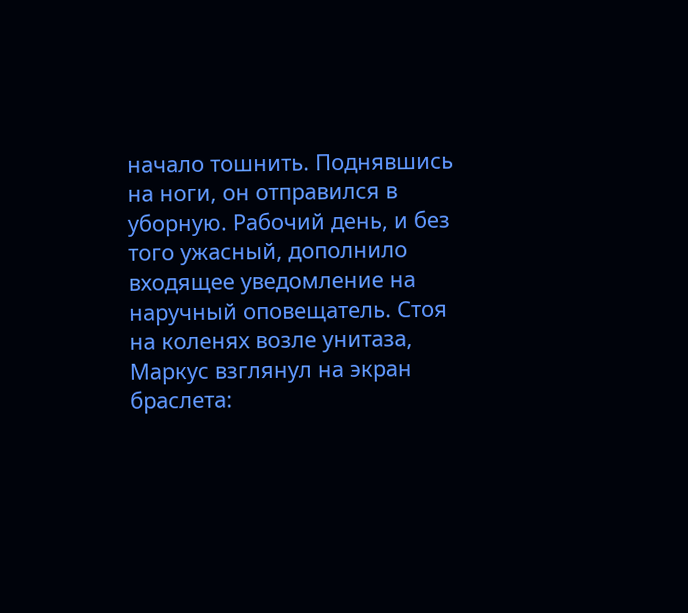начало тошнить. Поднявшись на ноги, он отправился в уборную. Рабочий день, и без того ужасный, дополнило входящее уведомление на наручный оповещатель. Стоя на коленях возле унитаза, Маркус взглянул на экран браслета: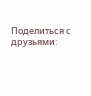Поделиться с друзьями: